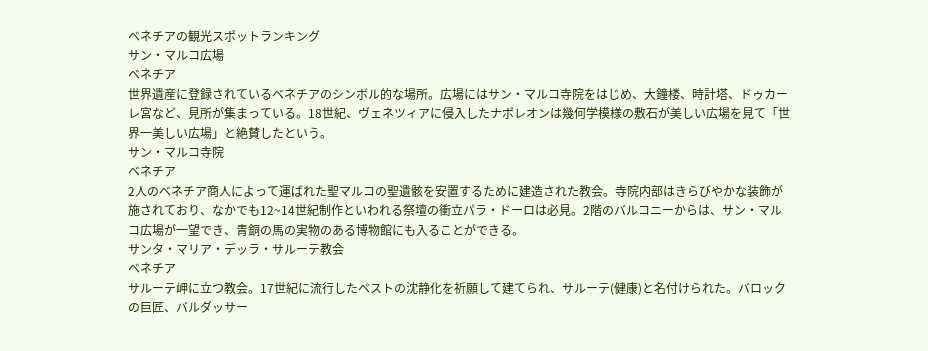ベネチアの観光スポットランキング
サン・マルコ広場
ベネチア
世界遺産に登録されているベネチアのシンボル的な場所。広場にはサン・マルコ寺院をはじめ、大鐘楼、時計塔、ドゥカーレ宮など、見所が集まっている。18世紀、ヴェネツィアに侵入したナポレオンは幾何学模様の敷石が美しい広場を見て「世界一美しい広場」と絶賛したという。
サン・マルコ寺院
ベネチア
2人のベネチア商人によって運ばれた聖マルコの聖遺骸を安置するために建造された教会。寺院内部はきらびやかな装飾が施されており、なかでも12~14世紀制作といわれる祭壇の衝立パラ・ドーロは必見。2階のバルコニーからは、サン・マルコ広場が一望でき、青銅の馬の実物のある博物館にも入ることができる。
サンタ・マリア・デッラ・サルーテ教会
ベネチア
サルーテ岬に立つ教会。17世紀に流行したペストの沈静化を祈願して建てられ、サルーテ(健康)と名付けられた。バロックの巨匠、バルダッサー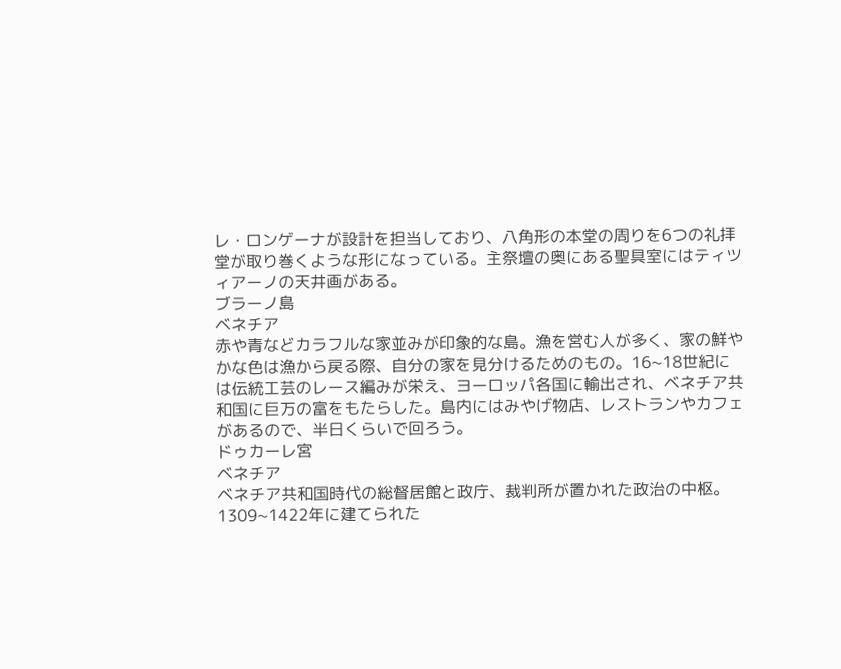レ・ロンゲーナが設計を担当しており、八角形の本堂の周りを6つの礼拝堂が取り巻くような形になっている。主祭壇の奥にある聖具室にはティツィアーノの天井画がある。
ブラーノ島
ベネチア
赤や青などカラフルな家並みが印象的な島。漁を営む人が多く、家の鮮やかな色は漁から戻る際、自分の家を見分けるためのもの。16~18世紀には伝統工芸のレース編みが栄え、ヨーロッパ各国に輸出され、ベネチア共和国に巨万の富をもたらした。島内にはみやげ物店、レストランやカフェがあるので、半日くらいで回ろう。
ドゥカーレ宮
ベネチア
ベネチア共和国時代の総督居館と政庁、裁判所が置かれた政治の中枢。1309~1422年に建てられた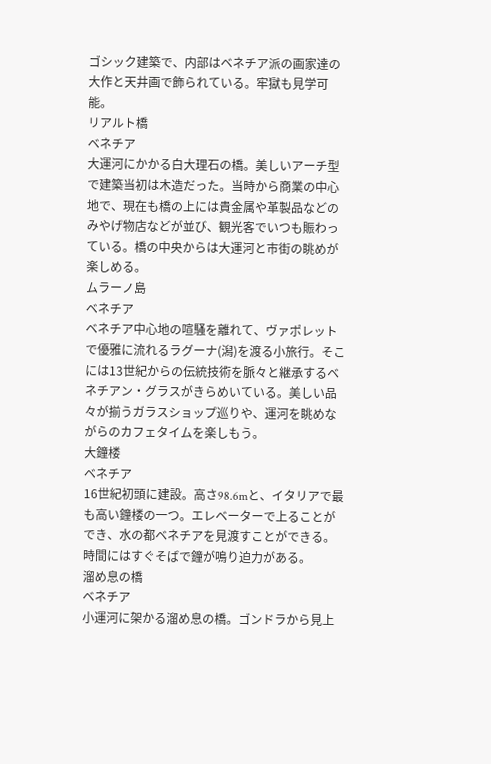ゴシック建築で、内部はベネチア派の画家達の大作と天井画で飾られている。牢獄も見学可能。
リアルト橋
ベネチア
大運河にかかる白大理石の橋。美しいアーチ型で建築当初は木造だった。当時から商業の中心地で、現在も橋の上には貴金属や革製品などのみやげ物店などが並び、観光客でいつも賑わっている。橋の中央からは大運河と市街の眺めが楽しめる。
ムラーノ島
ベネチア
ベネチア中心地の喧騒を離れて、ヴァポレットで優雅に流れるラグーナ(潟)を渡る小旅行。そこには13世紀からの伝統技術を脈々と継承するベネチアン・グラスがきらめいている。美しい品々が揃うガラスショップ巡りや、運河を眺めながらのカフェタイムを楽しもう。
大鐘楼
ベネチア
16世紀初頭に建設。高さ98.6mと、イタリアで最も高い鐘楼の一つ。エレベーターで上ることができ、水の都ベネチアを見渡すことができる。時間にはすぐそばで鐘が鳴り迫力がある。
溜め息の橋
ベネチア
小運河に架かる溜め息の橋。ゴンドラから見上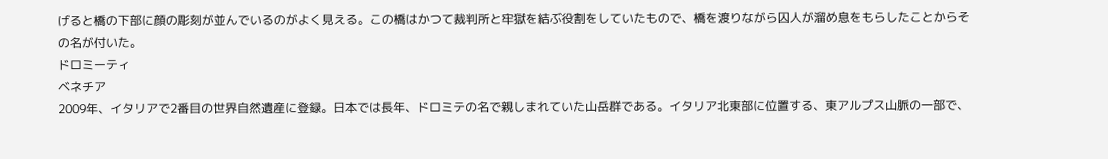げると橋の下部に顔の彫刻が並んでいるのがよく見える。この橋はかつて裁判所と牢獄を結ぶ役割をしていたもので、橋を渡りながら囚人が溜め息をもらしたことからその名が付いた。
ドロミーティ
ベネチア
2009年、イタリアで2番目の世界自然遺産に登録。日本では長年、ドロミテの名で親しまれていた山岳群である。イタリア北東部に位置する、東アルプス山脈の一部で、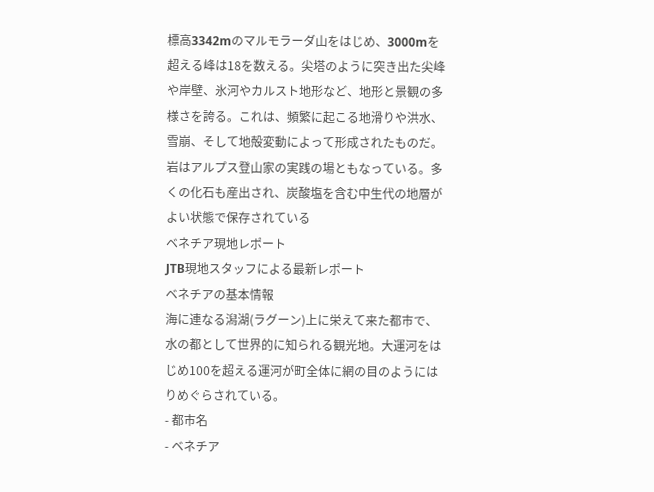標高3342mのマルモラーダ山をはじめ、3000mを超える峰は18を数える。尖塔のように突き出た尖峰や岸壁、氷河やカルスト地形など、地形と景観の多様さを誇る。これは、頻繁に起こる地滑りや洪水、雪崩、そして地殻変動によって形成されたものだ。岩はアルプス登山家の実践の場ともなっている。多くの化石も産出され、炭酸塩を含む中生代の地層がよい状態で保存されている
ベネチア現地レポート
JTB現地スタッフによる最新レポート
ベネチアの基本情報
海に連なる潟湖(ラグーン)上に栄えて来た都市で、水の都として世界的に知られる観光地。大運河をはじめ100を超える運河が町全体に網の目のようにはりめぐらされている。
- 都市名
- ベネチア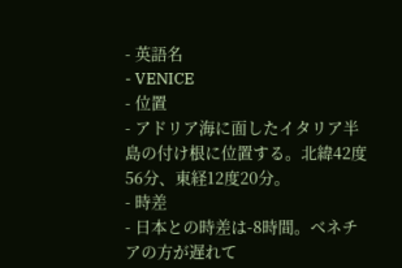- 英語名
- VENICE
- 位置
- アドリア海に面したイタリア半島の付け根に位置する。北緯42度56分、東経12度20分。
- 時差
- 日本との時差は-8時間。ベネチアの方が遅れて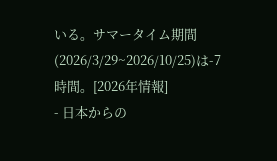いる。サマータイム期間(2026/3/29~2026/10/25)は-7時間。[2026年情報]
- 日本からの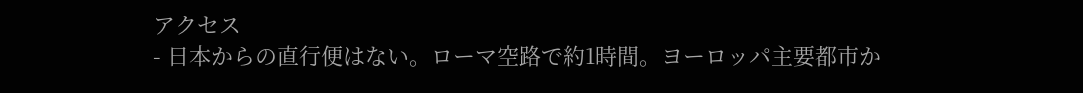アクセス
- 日本からの直行便はない。ローマ空路で約1時間。ヨーロッパ主要都市か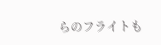らのフライトも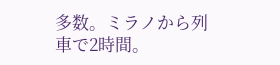多数。ミラノから列車で2時間。